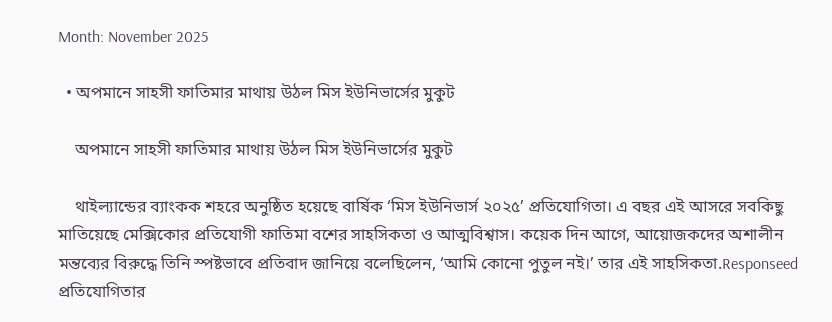Month: November 2025

  • অপমানে সাহসী ফাতিমার মাথায় উঠল মিস ইউনিভার্সের মুকুট

    অপমানে সাহসী ফাতিমার মাথায় উঠল মিস ইউনিভার্সের মুকুট

    থাইল্যান্ডের ব্যাংকক শহরে অনুষ্ঠিত হয়েছে বার্ষিক ‘মিস ইউনিভার্স ২০২৫’ প্রতিযোগিতা। এ বছর এই আসরে সবকিছু মাতিয়েছে মেক্সিকোর প্রতিযোগী ফাতিমা বশের সাহসিকতা ও আত্মবিশ্বাস। কয়েক দিন আগে, আয়োজকদের অশালীন মন্তব্যের বিরুদ্ধে তিনি স্পষ্টভাবে প্রতিবাদ জানিয়ে বলেছিলেন, ‘আমি কোনো পুতুল নই।’ তার এই সাহসিকতা.Responseed প্রতিযোগিতার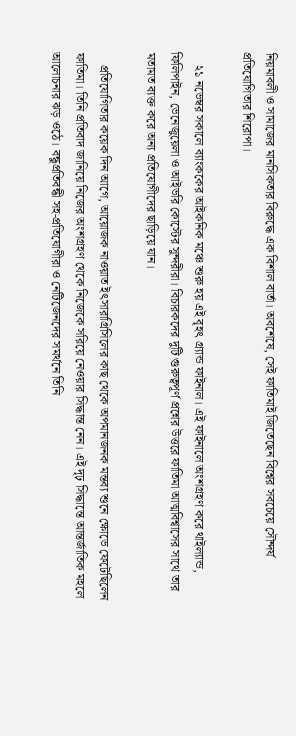নিয়মাবলী ও সামাজের মানসিকতার বিরুদ্ধে এক বিশাল বার্তা। অবশেষে, সেই ফাতিমাই জিতেছেন বিশ্বের সবচেয়ে সৌন্দর্য প্রতিযোগিতার শিরোপা।

    ২১ নভেম্বর সকালে ব্যাংককের আইকনিক মঞ্চে শুরু হয় এই বৃহৎ গ্র্যান্ড ফাইনাল। এই ফাইনালে অংশগ্রহণ করে থাইল্যান্ড, ফিলিপাইন, ভেনেজুয়েলা ও আইভরি কোস্টের সুন্দরীরা। বিচারকদের দুটি গুরুত্বপূর্ণ প্রশ্নের উত্তরে ফাতিমা আত্মবিশ্বাসের সাথে তার মতামত ব্যক্ত করে অন্য প্রতিযোগীদের ছাড়িয়ে যান।

    প্রতিযোগিতার কয়েক দিন আগে, আয়োজক নাওয়াত ইৎসারাগ্রিসিলের কাছ থেকে অপমানজনক মন্তব্য শুনে ক্ষোভে ফেটেছিলেন ফাতিমা। তিনি প্রতিবাদ জানিয়ে নিজের অংশগ্রহণ থেকে নিজেকে সরিয়ে নেওয়ার সিদ্ধান্ত নেন। এই দৃঢ় সিদ্ধান্তে আন্তর্জাতিক মহলে আলোচনার ঝড় ওঠে। বন্ধুপ্রতিবন্ধী সহ-প্রতিযোগীরা ও নেটিজেনদের সমর্থনে তিনি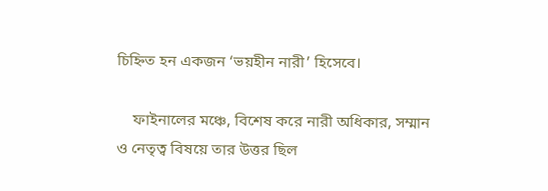চিহ্নিত হন একজন ‘ভয়হীন নারী’ হিসেবে।

    ফাইনালের মঞ্চে, বিশেষ করে নারী অধিকার, সম্মান ও নেতৃত্ব বিষয়ে তার উত্তর ছিল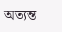অত্যন্ত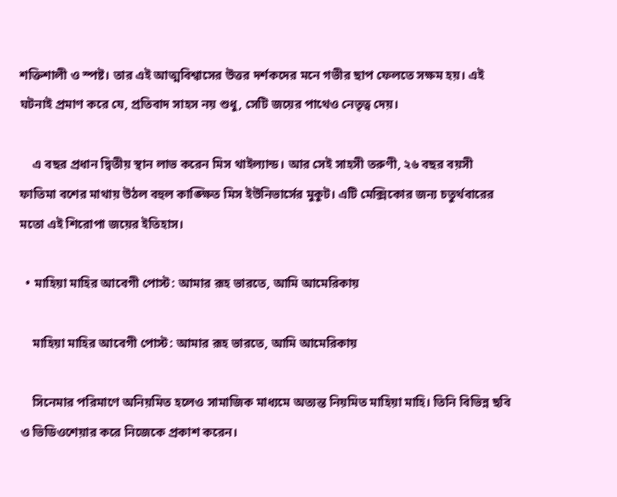শক্তিশালী ও স্পষ্ট। তার এই আত্মবিশ্বাসের উত্তর দর্শকদের মনে গভীর ছাপ ফেলতে সক্ষম হয়। এই ঘটনাই প্রমাণ করে যে, প্রতিবাদ সাহস নয় শুধু, সেটি জয়ের পাথেও নেতৃত্ব দেয়।

    এ বছর প্রধান দ্বিতীয় স্থান লাভ করেন মিস থাইল্যান্ড। আর সেই সাহসী তরুণী, ২৬ বছর বয়সী ফাতিমা বশের মাথায় উঠল বহুল কাঙ্ক্ষিত মিস ইউনিভার্সের মুকুট। এটি মেক্সিকোর জন্য চতুর্থবারের মতো এই শিরোপা জয়ের ইতিহাস।

  • মাহিয়া মাহির আবেগী পোস্ট: আমার রূহ ভারতে, আমি আমেরিকায়

    মাহিয়া মাহির আবেগী পোস্ট: আমার রূহ ভারতে, আমি আমেরিকায়

    সিনেমার পরিমাণে অনিয়মিত হলেও সামাজিক মাধ্যমে অত্যন্ত নিয়মিত মাহিয়া মাহি। তিনি বিভিন্ন ছবি ও ভিডিওশেয়ার করে নিজেকে প্রকাশ করেন।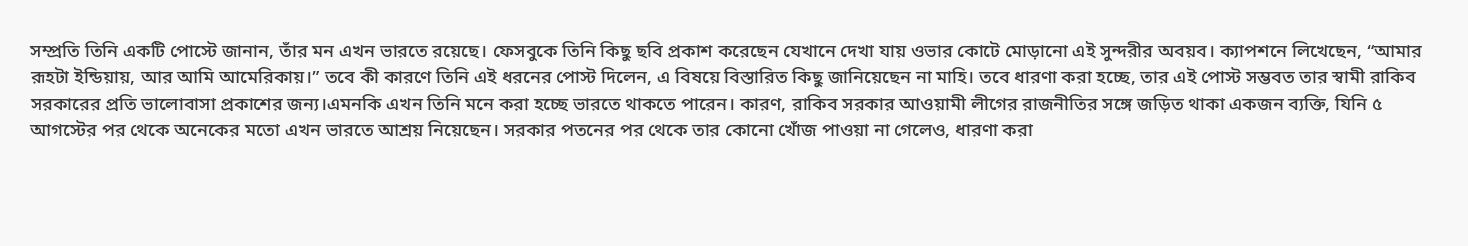সম্প্রতি তিনি একটি পোস্টে জানান, তাঁর মন এখন ভারতে রয়েছে। ফেসবুকে তিনি কিছু ছবি প্রকাশ করেছেন যেখানে দেখা যায় ওভার কোটে মোড়ানো এই সুন্দরীর অবয়ব। ক্যাপশনে লিখেছেন, “আমার রূহটা ইন্ডিয়ায়, আর আমি আমেরিকায়।” তবে কী কারণে তিনি এই ধরনের পোস্ট দিলেন, এ বিষয়ে বিস্তারিত কিছু জানিয়েছেন না মাহি। তবে ধারণা করা হচ্ছে, তার এই পোস্ট সম্ভবত তার স্বামী রাকিব সরকারের প্রতি ভালোবাসা প্রকাশের জন্য।এমনকি এখন তিনি মনে করা হচ্ছে ভারতে থাকতে পারেন। কারণ, রাকিব সরকার আওয়ামী লীগের রাজনীতির সঙ্গে জড়িত থাকা একজন ব্যক্তি, যিনি ৫ আগস্টের পর থেকে অনেকের মতো এখন ভারতে আশ্রয় নিয়েছেন। সরকার পতনের পর থেকে তার কোনো খোঁজ পাওয়া না গেলেও, ধারণা করা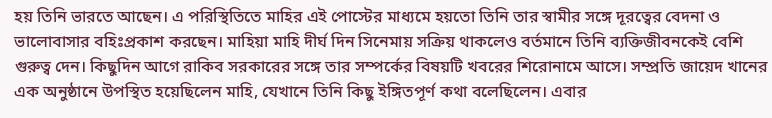হয় তিনি ভারতে আছেন। এ পরিস্থিতিতে মাহির এই পোস্টের মাধ্যমে হয়তো তিনি তার স্বামীর সঙ্গে দূরত্বের বেদনা ও ভালোবাসার বহিঃপ্রকাশ করছেন। মাহিয়া মাহি দীর্ঘ দিন সিনেমায় সক্রিয় থাকলেও বর্তমানে তিনি ব্যক্তিজীবনকেই বেশি গুরুত্ব দেন। কিছুদিন আগে রাকিব সরকারের সঙ্গে তার সম্পর্কের বিষয়টি খবরের শিরোনামে আসে। সম্প্রতি জায়েদ খানের এক অনুষ্ঠানে উপস্থিত হয়েছিলেন মাহি, যেখানে তিনি কিছু ইঙ্গিতপূর্ণ কথা বলেছিলেন। এবার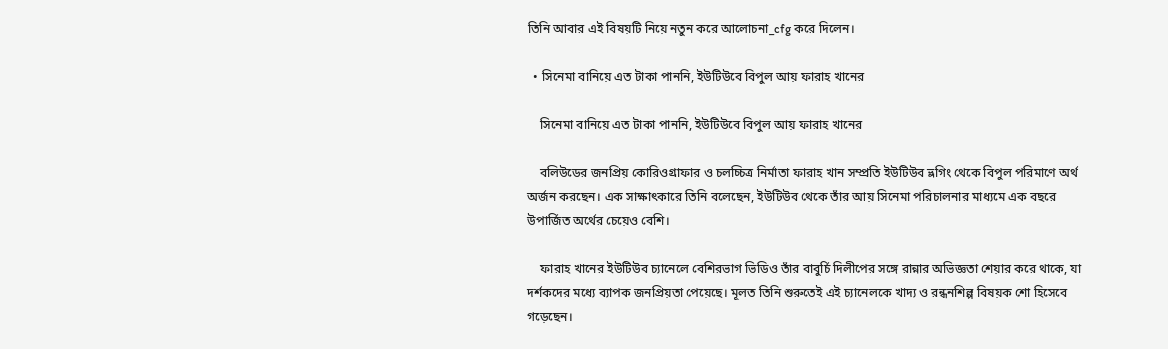তিনি আবার এই বিষয়টি নিয়ে নতুন করে আলোচনা_cfg করে দিলেন।

  • সিনেমা বানিয়ে এত টাকা পাননি, ইউটিউবে বিপুল আয় ফারাহ খানের

    সিনেমা বানিয়ে এত টাকা পাননি, ইউটিউবে বিপুল আয় ফারাহ খানের

    বলিউডের জনপ্রিয় কোরিওগ্রাফার ও চলচ্চিত্র নির্মাতা ফারাহ খান সম্প্রতি ইউটিউব ভ্লগিং থেকে বিপুল পরিমাণে অর্থ অর্জন করছেন। এক সাক্ষাৎকারে তিনি বলেছেন, ইউটিউব থেকে তাঁর আয় সিনেমা পরিচালনার মাধ্যমে এক বছরে উপার্জিত অর্থের চেয়েও বেশি।

    ফারাহ খানের ইউটিউব চ্যানেলে বেশিরভাগ ভিডিও তাঁর বাবুর্চি দিলীপের সঙ্গে রান্নার অভিজ্ঞতা শেয়ার করে থাকে, যা দর্শকদের মধ্যে ব্যাপক জনপ্রিয়তা পেয়েছে। মূলত তিনি শুরুতেই এই চ্যানেলকে খাদ্য ও রন্ধনশিল্প বিষয়ক শো হিসেবে গড়েছেন।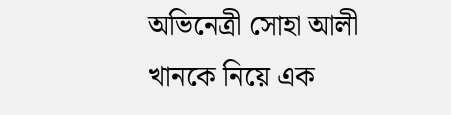অভিনেত্রী সোহা আলী খানকে নিয়ে এক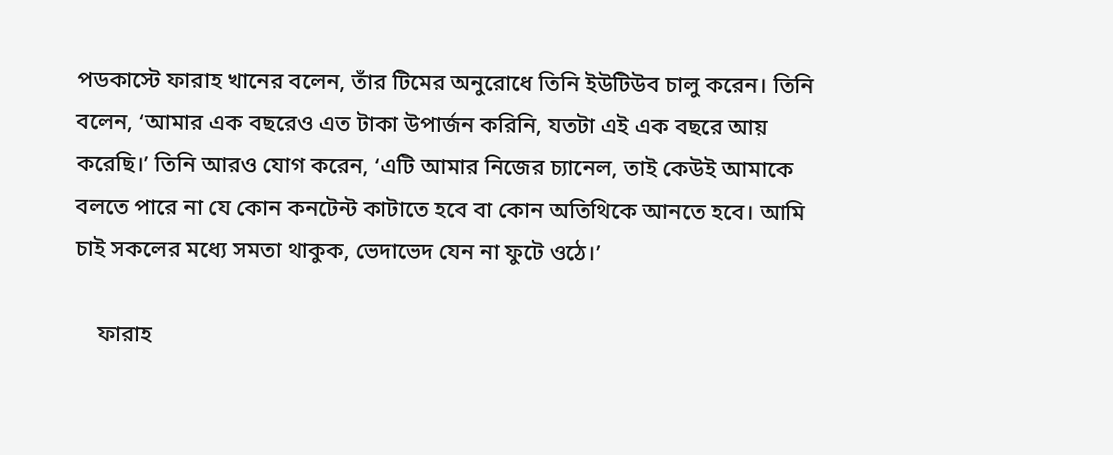পডকাস্টে ফারাহ খানের বলেন, তাঁর টিমের অনুরোধে তিনি ইউটিউব চালু করেন। তিনি বলেন, ‘আমার এক বছরেও এত টাকা উপার্জন করিনি, যতটা এই এক বছরে আয় করেছি।’ তিনি আরও যোগ করেন, ‘এটি আমার নিজের চ্যানেল, তাই কেউই আমাকে বলতে পারে না যে কোন কনটেন্ট কাটাতে হবে বা কোন অতিথিকে আনতে হবে। আমি চাই সকলের মধ্যে সমতা থাকুক, ভেদাভেদ যেন না ফুটে ওঠে।’

    ফারাহ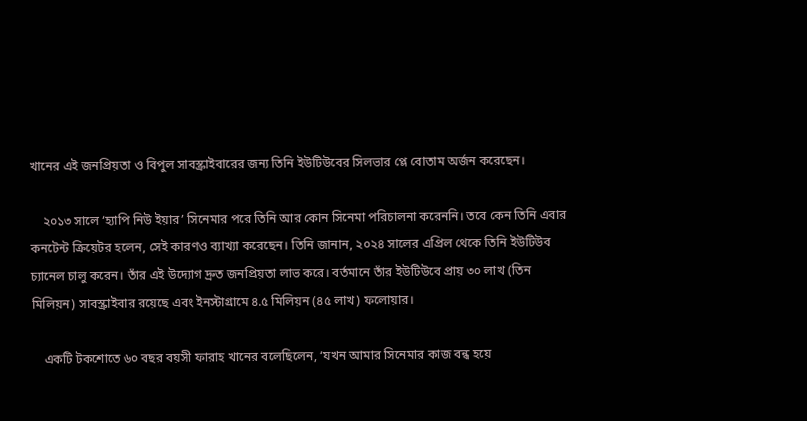খানের এই জনপ্রিয়তা ও বিপুল সাবস্ক্রাইবারের জন্য তিনি ইউটিউবের সিলভার প্লে বোতাম অর্জন করেছেন।

    ২০১৩ সালে ‘হ্যাপি নিউ ইয়ার’ সিনেমার পরে তিনি আর কোন সিনেমা পরিচালনা করেননি। তবে কেন তিনি এবার কনটেন্ট ক্রিয়েটর হলেন, সেই কারণও ব্যাখ্যা করেছেন। তিনি জানান, ২০২৪ সালের এপ্রিল থেকে তিনি ইউটিউব চ্যানেল চালু করেন। তাঁর এই উদ্যোগ দ্রুত জনপ্রিয়তা লাভ করে। বর্তমানে তাঁর ইউটিউবে প্রায় ৩০ লাখ (তিন মিলিয়ন) সাবস্ক্রাইবার রয়েছে এবং ইনস্টাগ্রামে ৪.৫ মিলিয়ন (৪৫ লাখ) ফলোয়ার।

    একটি টকশোতে ৬০ বছর বয়সী ফারাহ খানের বলেছিলেন, ‘যখন আমার সিনেমার কাজ বন্ধ হয়ে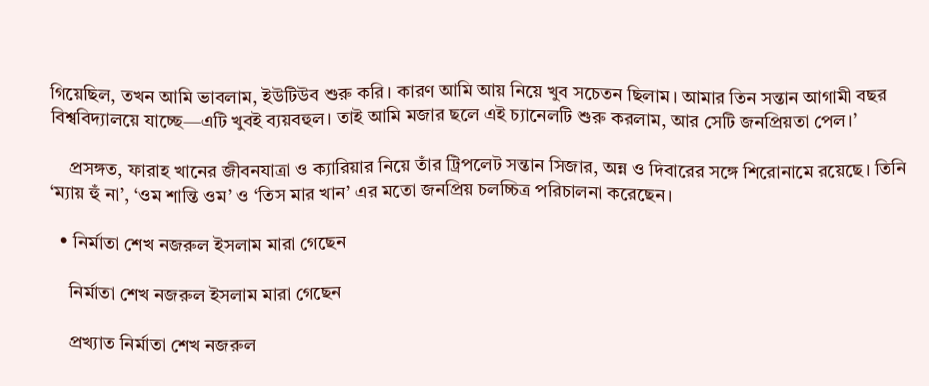গিয়েছিল, তখন আমি ভাবলাম, ইউটিউব শুরু করি। কারণ আমি আয় নিয়ে খুব সচেতন ছিলাম। আমার তিন সন্তান আগামী বছর বিশ্ববিদ্যালয়ে যাচ্ছে—এটি খুবই ব্যয়বহুল। তাই আমি মজার ছলে এই চ্যানেলটি শুরু করলাম, আর সেটি জনপ্রিয়তা পেল।’

    প্রসঙ্গত, ফারাহ খানের জীবনযাত্রা ও ক্যারিয়ার নিয়ে তাঁর ট্রিপলেট সন্তান সিজার, অন্ন ও দিবারের সঙ্গে শিরোনামে রয়েছে। তিনি ‘ম্যায় হুঁ না’, ‘ওম শান্তি ওম’ ও ‘তিস মার খান’ এর মতো জনপ্রিয় চলচ্চিত্র পরিচালনা করেছেন।

  • নির্মাতা শেখ নজরুল ইসলাম মারা গেছেন

    নির্মাতা শেখ নজরুল ইসলাম মারা গেছেন

    প্রখ্যাত নির্মাতা শেখ নজরুল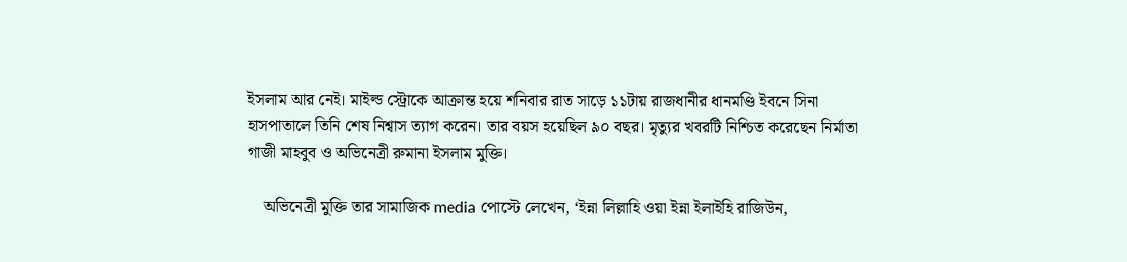ইসলাম আর নেই। মাইল্ড স্ট্রোকে আক্রান্ত হয়ে শনিবার রাত সাড়ে ১১টায় রাজধানীর ধানমণ্ডি ইবনে সিনা হাসপাতালে তিনি শেষ নিশ্বাস ত্যাগ করেন। তার বয়স হয়েছিল ৯০ বছর। মৃত্যুর খবরটি নিশ্চিত করেছেন নির্মাতা গাজী মাহবুব ও অভিনেত্রী রুমানা ইসলাম মুক্তি।

    অভিনেত্রী মুক্তি তার সামাজিক media পোস্টে লেখেন, ‘ইন্না লিল্লাহি ওয়া ইন্না ইলাইহি রাজিউন,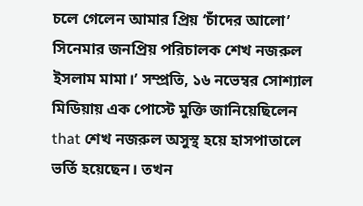চলে গেলেন আমার প্রিয় ‘চাঁদের আলো’ সিনেমার জনপ্রিয় পরিচালক শেখ নজরুল ইসলাম মামা।’ সম্প্রতি, ১৬ নভেম্বর সোশ্যাল মিডিয়ায় এক পোস্টে মুক্তি জানিয়েছিলেন that শেখ নজরুল অসুস্থ হয়ে হাসপাতালে ভর্তি হয়েছেন। তখন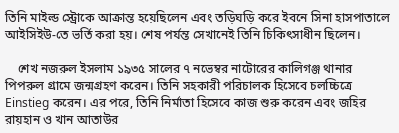তিনি মাইল্ড স্ট্রোকে আক্রান্ত হয়েছিলেন এবং তড়িঘড়ি করে ইবনে সিনা হাসপাতালে আইসিইউ-তে ভর্তি করা হয়। শেষ পর্যন্ত সেখানেই তিনি চিকিৎসাধীন ছিলেন।

    শেখ নজরুল ইসলাম ১৯৩৫ সালের ৭ নভেম্বর নাটোরের কালিগঞ্জ থানার পিপরুল গ্রামে জন্মগ্রহণ করেন। তিনি সহকারী পরিচালক হিসেবে চলচ্চিত্রে Einstieg করেন। এর পরে, তিনি নির্মাতা হিসেবে কাজ শুরু করেন এবং জহির রায়হান ও খান আতাউর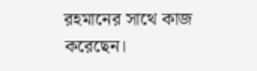রহমানের সাথে কাজ করেছেন।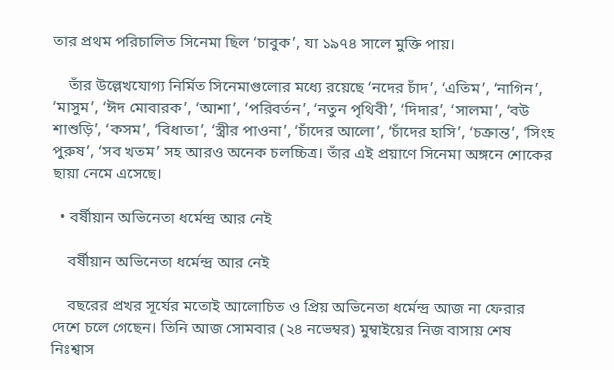তার প্রথম পরিচালিত সিনেমা ছিল ‘চাবুক’, যা ১৯৭৪ সালে মুক্তি পায়।

    তাঁর উল্লেখযোগ্য নির্মিত সিনেমাগুলোর মধ্যে রয়েছে ‘নদের চাঁদ’, ‘এতিম’, ‘নাগিন’, ‘মাসুম’, ‘ঈদ মোবারক’, ‘আশা’, ‘পরিবর্তন’, ‘নতুন পৃথিবী’, ‘দিদার’, ‘সালমা’, ‘বউ শাশুড়ি’, ‘কসম’, ‘বিধাতা’, ‘স্ত্রীর পাওনা’, ‘চাঁদের আলো’, ‘চাঁদের হাসি’, ‘চক্রান্ত’, ‘সিংহ পুরুষ’, ‘সব খতম’ সহ আরও অনেক চলচ্চিত্র। তাঁর এই প্রয়াণে সিনেমা অঙ্গনে শোকের ছায়া নেমে এসেছে।

  • বর্ষীয়ান অভিনেতা ধর্মেন্দ্র আর নেই

    বর্ষীয়ান অভিনেতা ধর্মেন্দ্র আর নেই

    বছরের প্রখর সূর্যের মতোই আলোচিত ও প্রিয় অভিনেতা ধর্মেন্দ্র আজ না ফেরার দেশে চলে গেছেন। তিনি আজ সোমবার (২৪ নভেম্বর) মুম্বাইয়ের নিজ বাসায় শেষ নিঃশ্বাস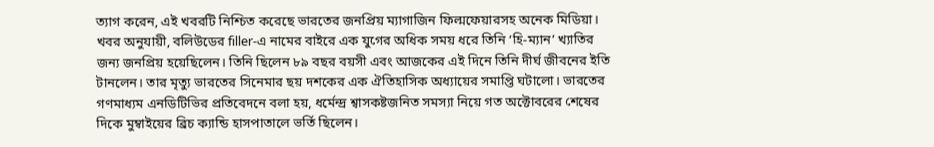ত্যাগ করেন, এই খবরটি নিশ্চিত করেছে ভারতের জনপ্রিয় ম্যাগাজিন ফিল্মফেয়ারসহ অনেক মিডিয়া। খবর অনুযায়ী, বলিউডের filler-এ নামের বাইরে এক যুগের অধিক সময় ধরে তিনি ‘হি-ম্যান’ খ্যাতির জন্য জনপ্রিয় হয়েছিলেন। তিনি ছিলেন ৮৯ বছর বয়সী এবং আজকের এই দিনে তিনি দীর্ঘ জীবনের ইতি টানলেন। তার মৃত্যু ভারতের সিনেমার ছয় দশকের এক ঐতিহাসিক অধ্যায়ের সমাপ্তি ঘটালো। ভারতের গণমাধ্যম এনডিটিভির প্রতিবেদনে বলা হয়, ধর্মেন্দ্র শ্বাসকষ্টজনিত সমস্যা নিয়ে গত অক্টোবরের শেষের দিকে মুম্বাইয়ের ব্রিচ ক্যান্ডি হাসপাতালে ভর্তি ছিলেন।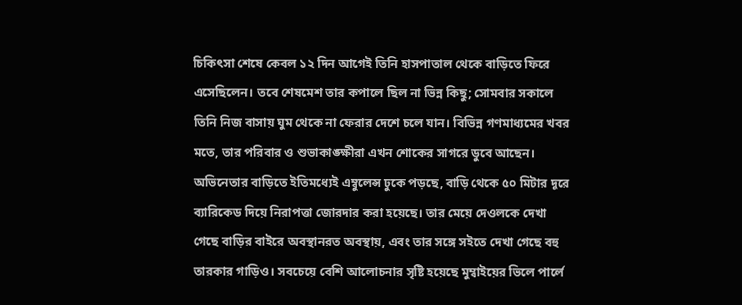চিকিৎসা শেষে কেবল ১২ দিন আগেই তিনি হাসপাতাল থেকে বাড়িতে ফিরে এসেছিলেন। তবে শেষমেশ তার কপালে ছিল না ভিন্ন কিছু; সোমবার সকালে তিনি নিজ বাসায় ঘুম থেকে না ফেরার দেশে চলে যান। বিভিন্ন গণমাধ্যমের খবর মতে, তার পরিবার ও শুভাকাঙ্ক্ষীরা এখন শোকের সাগরে ডুবে আছেন। অভিনেতার বাড়িতে ইতিমধ্যেই এম্বুলেন্স ঢুকে পড়ছে, বাড়ি থেকে ৫০ মিটার দূরে ব্যারিকেড দিয়ে নিরাপত্তা জোরদার করা হয়েছে। তার মেয়ে দেওলকে দেখা গেছে বাড়ির বাইরে অবস্থানরত অবস্থায়, এবং তার সঙ্গে সইতে দেখা গেছে বহু তারকার গাড়িও। সবচেয়ে বেশি আলোচনার সৃষ্টি হয়েছে মুম্বাইয়ের ভিলে পার্লে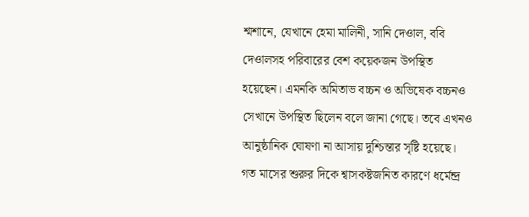শ্মশানে, যেখানে হেমা মালিনী, সানি দেওাল, ববি দেওালসহ পরিবারের বেশ কয়েকজন উপস্থিত হয়েছেন। এমনকি অমিতাভ বচ্চন ও অভিষেক বচ্চনও সেখানে উপস্থিত ছিলেন বলে জানা গেছে। তবে এখনও আনুষ্ঠানিক ঘোষণা না আসায় দুশ্চিন্তার সৃষ্টি হয়েছে। গত মাসের শুরুর দিকে শ্বাসকষ্টজনিত কারণে ধর্মেন্দ্র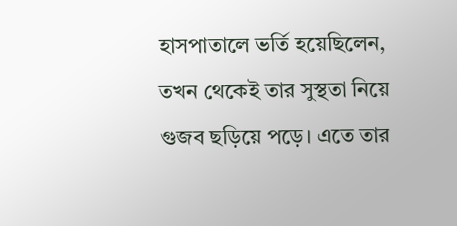হাসপাতালে ভর্তি হয়েছিলেন, তখন থেকেই তার সুস্থতা নিয়ে গুজব ছড়িয়ে পড়ে। এতে তার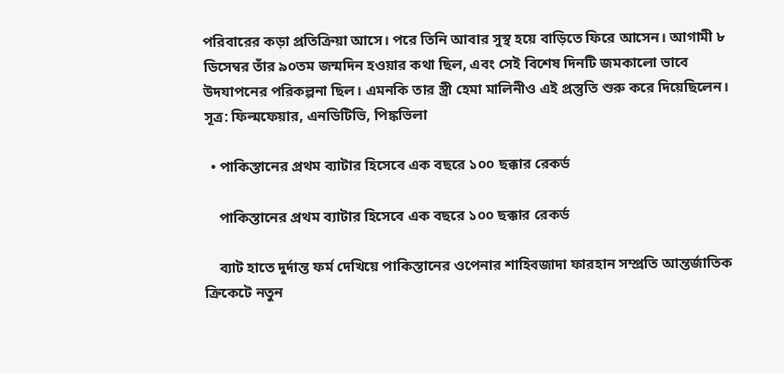পরিবারের কড়া প্রতিক্রিয়া আসে। পরে তিনি আবার সুস্থ হয়ে বাড়িতে ফিরে আসেন। আগামী ৮ ডিসেম্বর তাঁর ৯০তম জন্মদিন হওয়ার কথা ছিল, এবং সেই বিশেষ দিনটি জমকালো ভাবে উদযাপনের পরিকল্পনা ছিল। এমনকি তার স্ত্রী হেমা মালিনীও এই প্রস্তুতি শুরু করে দিয়েছিলেন। সূত্র: ফিল্মফেয়ার, এনডিটিভি, পিঙ্কভিলা

  • পাকিস্তানের প্রথম ব্যাটার হিসেবে এক বছরে ১০০ ছক্কার রেকর্ড

    পাকিস্তানের প্রথম ব্যাটার হিসেবে এক বছরে ১০০ ছক্কার রেকর্ড

    ব্যাট হাতে দুর্দান্ত ফর্ম দেখিয়ে পাকিস্তানের ওপেনার শাহিবজাদা ফারহান সম্প্রতি আন্তর্জাতিক ক্রিকেটে নতুন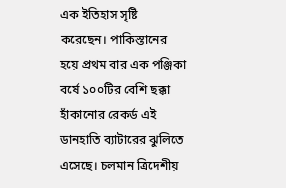এক ইতিহাস সৃষ্টি করেছেন। পাকিস্তানের হয়ে প্রথম বার এক পঞ্জিকা বর্ষে ১০০টির বেশি ছক্কা হাঁকানোর রেকর্ড এই ডানহাতি ব্যাটারের ঝুলিতে এসেছে। চলমান ত্রিদেশীয়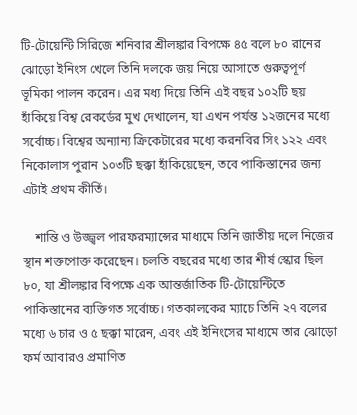টি-টোয়েন্টি সিরিজে শনিবার শ্রীলঙ্কার বিপক্ষে ৪৫ বলে ৮০ রানের ঝোড়ো ইনিংস খেলে তিনি দলকে জয় নিয়ে আসাতে গুরুত্বপূর্ণ ভূমিকা পালন করেন। এর মধ্য দিয়ে তিনি এই বছর ১০২টি ছয় হাঁকিয়ে বিশ্ব রেকর্ডের মুখ দেখালেন, যা এখন পর্যন্ত ১২জনের মধ্যে সর্বোচ্চ। বিশ্বের অন্যান্য ক্রিকেটারের মধ্যে করনবির সিং ১২২ এবং নিকোলাস পুরান ১০৩টি ছক্কা হাঁকিয়েছেন, তবে পাকিস্তানের জন্য এটাই প্রথম কীর্তি।

    শান্তি ও উজ্জ্বল পারফরম্যান্সের মাধ্যমে তিনি জাতীয় দলে নিজের স্থান শক্তপোক্ত করেছেন। চলতি বছরের মধ্যে তার শীর্ষ স্কোর ছিল ৮০, যা শ্রীলঙ্কার বিপক্ষে এক আন্তর্জাতিক টি-টোয়েন্টিতে পাকিস্তানের ব্যক্তিগত সর্বোচ্চ। গতকালকের ম্যাচে তিনি ২৭ বলের মধ্যে ৬ চার ও ৫ ছক্কা মারেন, এবং এই ইনিংসের মাধ্যমে তার ঝোড়ো ফর্ম আবারও প্রমাণিত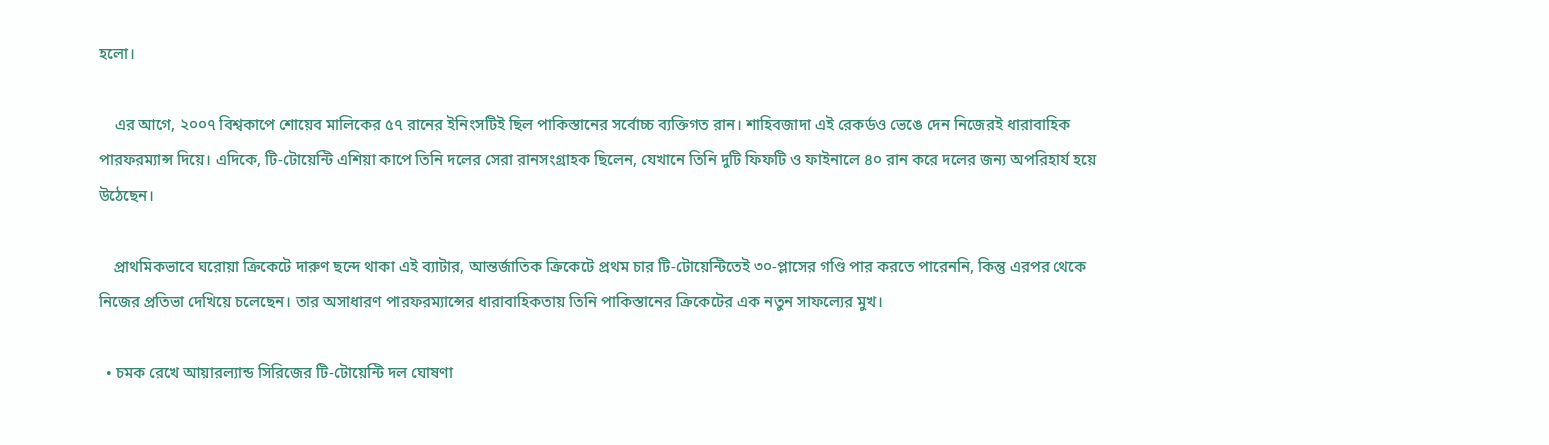হলো।

    এর আগে, ২০০৭ বিশ্বকাপে শোয়েব মালিকের ৫৭ রানের ইনিংসটিই ছিল পাকিস্তানের সর্বোচ্চ ব্যক্তিগত রান। শাহিবজাদা এই রেকর্ডও ভেঙে দেন নিজেরই ধারাবাহিক পারফরম্যান্স দিয়ে। এদিকে, টি-টোয়েন্টি এশিয়া কাপে তিনি দলের সেরা রানসংগ্রাহক ছিলেন, যেখানে তিনি দুটি ফিফটি ও ফাইনালে ৪০ রান করে দলের জন্য অপরিহার্য হয়ে উঠেছেন।

    প্রাথমিকভাবে ঘরোয়া ক্রিকেটে দারুণ ছন্দে থাকা এই ব্যাটার, আন্তর্জাতিক ক্রিকেটে প্রথম চার টি-টোয়েন্টিতেই ৩০-প্লাসের গণ্ডি পার করতে পারেননি, কিন্তু এরপর থেকে নিজের প্রতিভা দেখিয়ে চলেছেন। তার অসাধারণ পারফরম্যান্সের ধারাবাহিকতায় তিনি পাকিস্তানের ক্রিকেটের এক নতুন সাফল্যের মুখ।

  • চমক রেখে আয়ারল্যান্ড সিরিজের টি-টোয়েন্টি দল ঘোষণা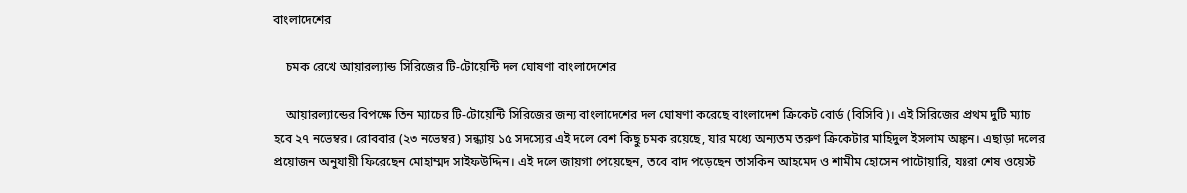বাংলাদেশের

    চমক রেখে আয়ারল্যান্ড সিরিজের টি-টোয়েন্টি দল ঘোষণা বাংলাদেশের

    আয়ারল্যান্ডের বিপক্ষে তিন ম্যাচের টি-টোয়েন্টি সিরিজের জন্য বাংলাদেশের দল ঘোষণা করেছে বাংলাদেশ ক্রিকেট বোর্ড (বিসিবি)। এই সিরিজের প্রথম দুটি ম্যাচ হবে ২৭ নভেম্বর। রোববার (২৩ নভেম্বর) সন্ধ্যায় ১৫ সদস্যের এই দলে বেশ কিছু চমক রয়েছে, যার মধ্যে অন্যতম তরুণ ক্রিকেটার মাহিদুল ইসলাম অঙ্কন। এছাড়া দলের প্রয়োজন অনুযায়ী ফিরেছেন মোহাম্মদ সাইফউদ্দিন। এই দলে জায়গা পেয়েছেন, তবে বাদ পড়েছেন তাসকিন আহমেদ ও শামীম হোসেন পাটোয়ারি, যঃরা শেষ ওয়েস্ট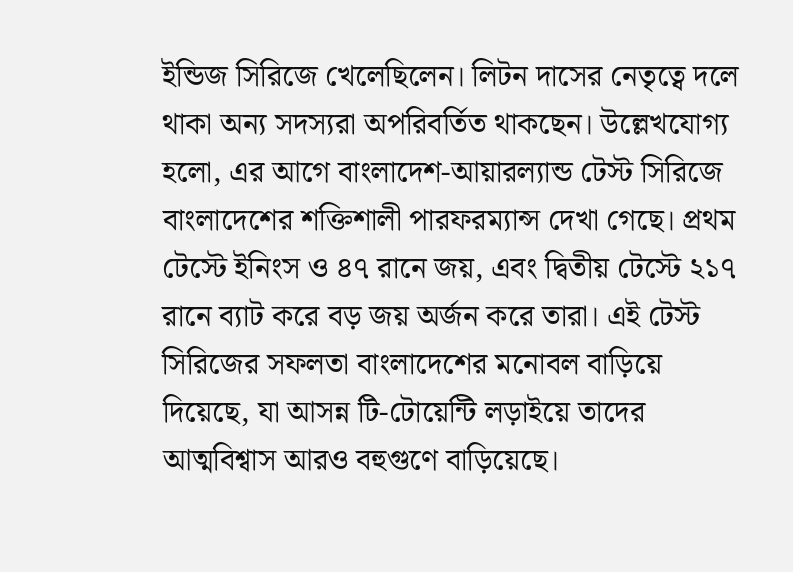ইন্ডিজ সিরিজে খেলেছিলেন। লিটন দাসের নেতৃত্বে দলে থাকা অন্য সদস্যরা অপরিবর্তিত থাকছেন। উল্লেখযোগ্য হলো, এর আগে বাংলাদেশ-আয়ারল্যান্ড টেস্ট সিরিজে বাংলাদেশের শক্তিশালী পারফরম্যান্স দেখা গেছে। প্রথম টেস্টে ইনিংস ও ৪৭ রানে জয়, এবং দ্বিতীয় টেস্টে ২১৭ রানে ব্যাট করে বড় জয় অর্জন করে তারা। এই টেস্ট সিরিজের সফলতা বাংলাদেশের মনোবল বাড়িয়ে দিয়েছে, যা আসন্ন টি-টোয়েন্টি লড়াইয়ে তাদের আত্মবিশ্বাস আরও বহুগুণে বাড়িয়েছে।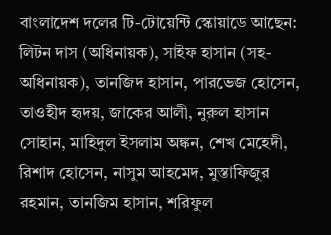বাংলাদেশ দলের টি-টোয়েন্টি স্কোয়াডে আছেন: লিটন দাস (অধিনায়ক), সাইফ হাসান (সহ-অধিনায়ক), তানজিদ হাসান, পারভেজ হোসেন, তাওহীদ হৃদয়, জাকের আলী, নুরুল হাসান সোহান, মাহিদুল ইসলাম অঙ্কন, শেখ মেহেদী, রিশাদ হোসেন, নাসুম আহমেদ, মুস্তাফিজুর রহমান, তানজিম হাসান, শরিফুল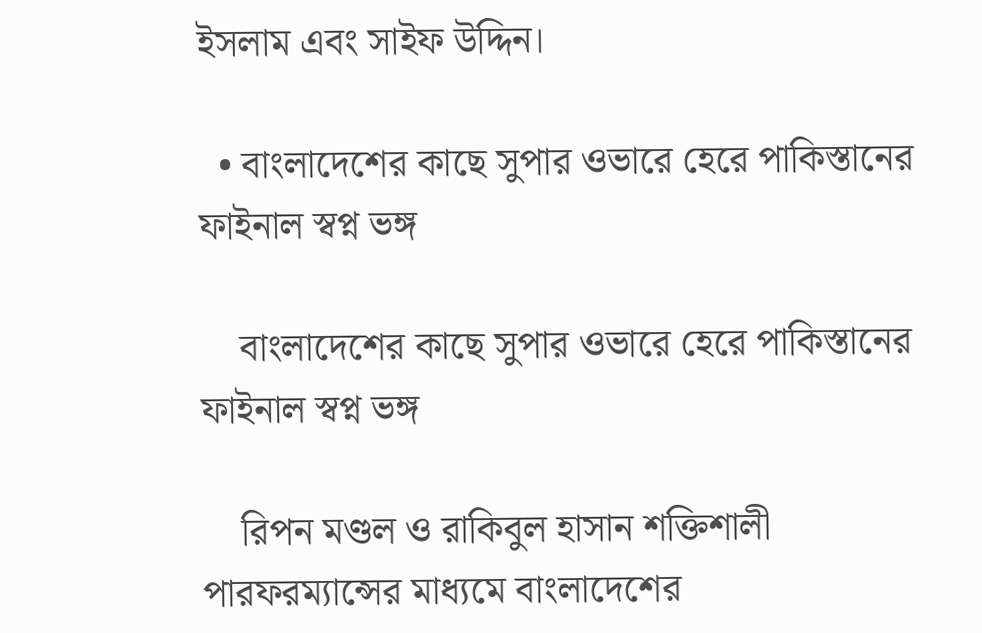ইসলাম এবং সাইফ উদ্দিন।

  • বাংলাদেশের কাছে সুপার ওভারে হেরে পাকিস্তানের ফাইনাল স্বপ্ন ভঙ্গ

    বাংলাদেশের কাছে সুপার ওভারে হেরে পাকিস্তানের ফাইনাল স্বপ্ন ভঙ্গ

    রিপন মণ্ডল ও রাকিবুল হাসান শক্তিশালী পারফরম্যান্সের মাধ্যমে বাংলাদেশের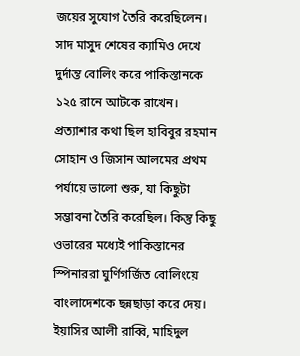জয়ের সুযোগ তৈরি করেছিলেন। সাদ মাসুদ শেষের ক্যামিও দেখে দুর্দান্ত বোলিং করে পাকিস্তানকে ১২৫ রানে আটকে রাখেন। প্রত্যাশার কথা ছিল হাবিবুর রহমান সোহান ও জিসান আলমের প্রথম পর্যায়ে ভালো শুরু, যা কিছুটা সম্ভাবনা তৈরি করেছিল। কিন্তু কিছু ওভারের মধ্যেই পাকিস্তানের স্পিনাররা ঘুর্ণিগর্জিত বোলিংয়ে বাংলাদেশকে ছন্নছাড়া করে দেয়। ইয়াসির আলী রাব্বি, মাহিদুল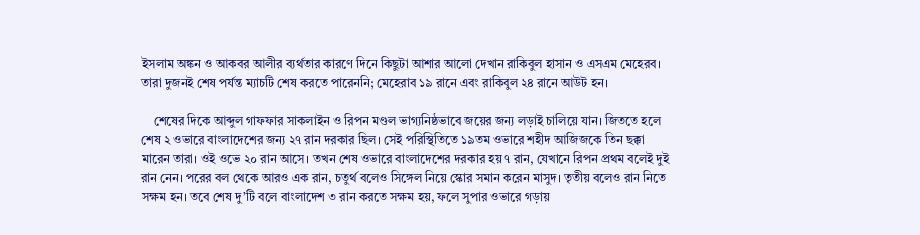ইসলাম অঙ্কন ও আকবর আলীর ব্যর্থতার কারণে দিনে কিছুটা আশার আলো দেখান রাকিবুল হাসান ও এসএম মেহেরব। তারা দুজনই শেষ পর্যন্ত ম্যাচটি শেষ করতে পারেননি; মেহেরাব ১৯ রানে এবং রাকিবুল ২৪ রানে আউট হন।

    শেষের দিকে আব্দুল গাফফার সাকলাইন ও রিপন মণ্ডল ভাগ্যনিষ্ঠভাবে জয়ের জন্য লড়াই চালিয়ে যান। জিততে হলে শেষ ২ ওভারে বাংলাদেশের জন্য ২৭ রান দরকার ছিল। সেই পরিস্থিতিতে ১৯তম ওভারে শহীদ আজিজকে তিন ছক্কা মারেন তারা। ওই ওভে ২০ রান আসে। তখন শেষ ওভারে বাংলাদেশের দরকার হয় ৭ রান, যেখানে রিপন প্রথম বলেই দুই রান নেন। পরের বল থেকে আরও এক রান, চতুর্থ বলেও সিঙ্গেল নিয়ে স্কোর সমান করেন মাসুদ। তৃতীয় বলেও রান নিতে সক্ষম হন। তবে শেষ দু’টি বলে বাংলাদেশ ৩ রান করতে সক্ষম হয়, ফলে সুপার ওভারে গড়ায়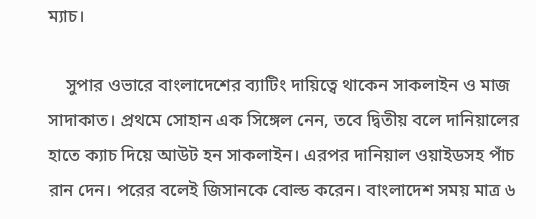ম্যাচ।

    সুপার ওভারে বাংলাদেশের ব্যাটিং দায়িত্বে থাকেন সাকলাইন ও মাজ সাদাকাত। প্রথমে সোহান এক সিঙ্গেল নেন, তবে দ্বিতীয় বলে দানিয়ালের হাতে ক্যাচ দিয়ে আউট হন সাকলাইন। এরপর দানিয়াল ওয়াইডসহ পাঁচ রান দেন। পরের বলেই জিসানকে বোল্ড করেন। বাংলাদেশ সময় মাত্র ৬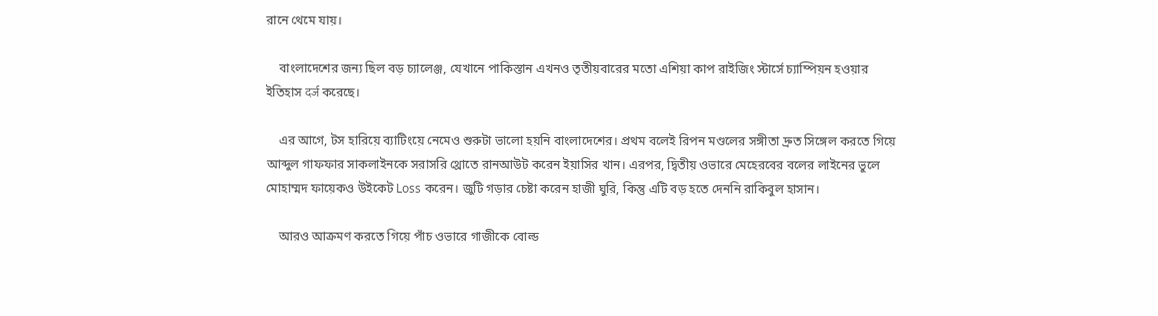রানে থেমে যায়।

    বাংলাদেশের জন্য ছিল বড় চ্যালেঞ্জ, যেখানে পাকিস্তান এখনও তৃতীয়বারের মতো এশিয়া কাপ রাইজিং স্টার্সে চ্যাম্পিয়ন হওয়ার ইতিহাস दर्ज করেছে।

    এর আগে, টস হারিয়ে ব্যাটিংয়ে নেমেও শুরুটা ভালো হয়নি বাংলাদেশের। প্রথম বলেই রিপন মণ্ডলের সঙ্গীতা দ্রুত সিঙ্গেল করতে গিয়ে আব্দুল গাফফার সাকলাইনকে সরাসরি থ্রোতে রানআউট করেন ইয়াসির খান। এরপর, দ্বিতীয় ওভারে মেহেরবের বলের লাইনের ভুলে মোহাম্মদ ফায়েকও উইকেট Loss করেন। জুটি গড়ার চেষ্টা করেন হাজী ঘুরি, কিন্তু এটি বড় হতে দেননি রাকিবুল হাসান।

    আরও আক্রমণ করতে গিয়ে পাঁচ ওভারে গাজীকে বোল্ড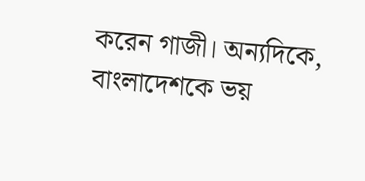করেন গাজী। অন্যদিকে, বাংলাদেশকে ভয়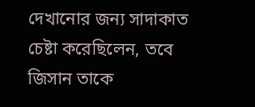দেখানোর জন্য সাদাকাত চেষ্টা করেছিলেন, তবে জিসান তাকে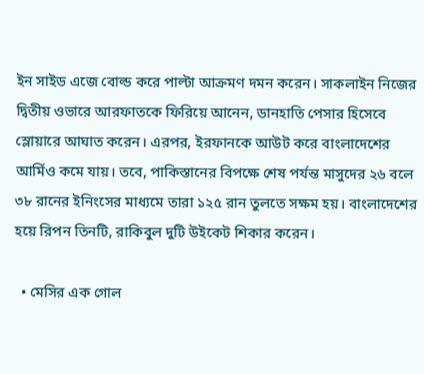ইন সাইড এজে বোল্ড করে পাল্টা আক্রমণ দমন করেন। সাকলাইন নিজের দ্বিতীয় ওভারে আরফাতকে ফিরিয়ে আনেন, ডানহাতি পেসার হিসেবে স্লোয়ারে আঘাত করেন। এরপর, ইরফানকে আউট করে বাংলাদেশের আর্মিও কমে যায়। তবে, পাকিস্তানের বিপক্ষে শেষ পর্যন্ত মাসুদের ২৬ বলে ৩৮ রানের ইনিংসের মাধ্যমে তারা ১২৫ রান তুলতে সক্ষম হয়। বাংলাদেশের হয়ে রিপন তিনটি, রাকিবুল দুটি উইকেট শিকার করেন।

  • মেসির এক গোল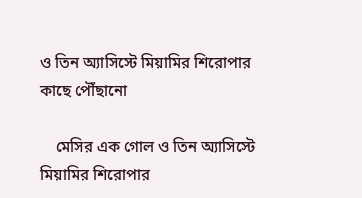ও তিন অ্যাসিস্টে মিয়ামির শিরোপার কাছে পৌঁছানো

    মেসির এক গোল ও তিন অ্যাসিস্টে মিয়ামির শিরোপার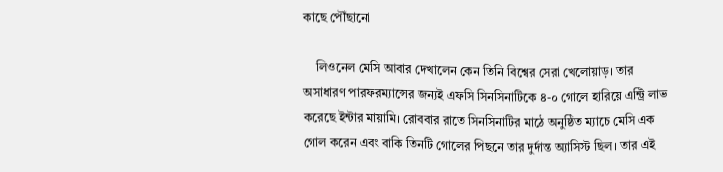কাছে পৌঁছানো

    লিওনেল মেসি আবার দেখালেন কেন তিনি বিশ্বের সেরা খেলোয়াড়। তার অসাধারণ পারফরম্যান্সের জন্যই এফসি সিনসিনাটিকে ৪-০ গোলে হারিয়ে এন্ট্রি লাভ করেছে ইন্টার মায়ামি। রোববার রাতে সিনসিনাটির মাঠে অনুষ্ঠিত ম্যাচে মেসি এক গোল করেন এবং বাকি তিনটি গোলের পিছনে তার দুর্দান্ত অ্যাসিস্ট ছিল। তার এই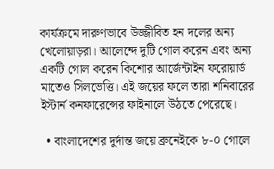কার্যক্রমে দারুণভাবে উজ্জীবিত হন দলের অন্য খেলোয়াড়রা। আলেন্দে দুটি গোল করেন এবং অন্য একটি গোল করেন কিশোর আর্জেন্টাইন ফরোয়ার্ড মাতেও সিলভেত্তি। এই জয়ের ফলে তারা শনিবারের ইস্টার্ন কনফারেন্সের ফাইনালে উঠতে পেরেছে।

  • বাংলাদেশের দুর্দান্ত জয়ে ব্রুনেইকে ৮-০ গোলে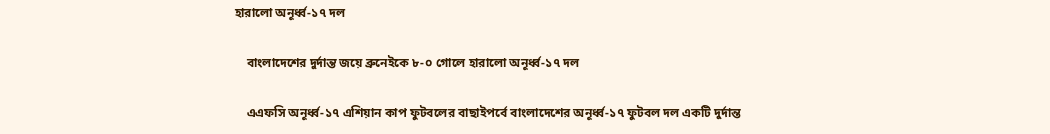হারালো অনূর্ধ্ব-১৭ দল

    বাংলাদেশের দুর্দান্ত জয়ে ব্রুনেইকে ৮-০ গোলে হারালো অনূর্ধ্ব-১৭ দল

    এএফসি অনূর্ধ্ব-১৭ এশিয়ান কাপ ফুটবলের বাছাইপর্বে বাংলাদেশের অনূর্ধ্ব-১৭ ফুটবল দল একটি দুর্দান্ত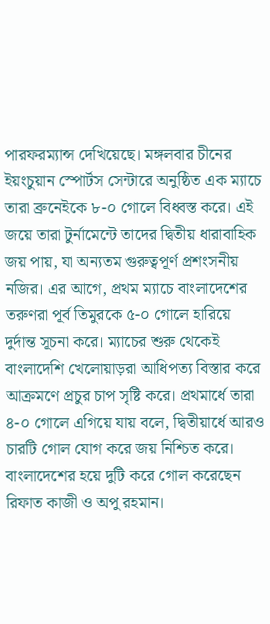পারফরম্যান্স দেখিয়েছে। মঙ্গলবার চীনের ইয়ংচুয়ান স্পোর্টস সেন্টারে অনুষ্ঠিত এক ম্যাচে তারা ব্রুনেইকে ৮-০ গোলে বিধ্বস্ত করে। এই জয়ে তারা টুর্নামেন্টে তাদের দ্বিতীয় ধারাবাহিক জয় পায়, যা অন্যতম গুরুত্বপূর্ণ প্রশংসনীয় নজির। এর আগে, প্রথম ম্যাচে বাংলাদেশের তরুণরা পূর্ব তিমুরকে ৫-০ গোলে হারিয়ে দুর্দান্ত সূচনা করে। ম্যাচের শুরু থেকেই বাংলাদেশি খেলোয়াড়রা আধিপত্য বিস্তার করে আক্রমণে প্রচুর চাপ সৃষ্টি করে। প্রথমার্ধে তারা ৪-০ গোলে এগিয়ে যায় বলে, দ্বিতীয়ার্ধে আরও চারটি গোল যোগ করে জয় নিশ্চিত করে। বাংলাদেশের হয়ে দুটি করে গোল করেছেন রিফাত কাজী ও অপু রহমান।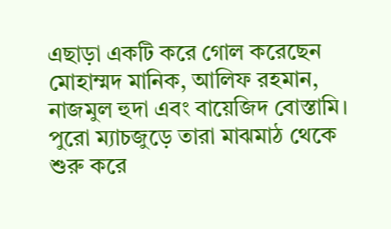এছাড়া একটি করে গোল করেছেন মোহাম্মদ মানিক, আলিফ রহমান, নাজমুল হুদা এবং বায়েজিদ বোস্তামি। পুরো ম্যাচজুড়ে তারা মাঝমাঠ থেকে শুরু করে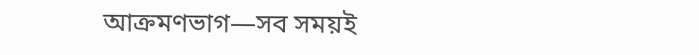আক্রমণভাগ—সব সময়ই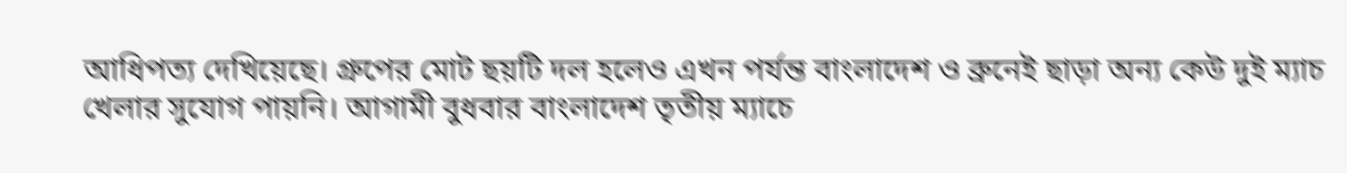আধিপত্য দেখিয়েছে। গ্রুপের মোট ছয়টি দল হলেও এখন পর্যন্ত বাংলাদেশ ও ব্রুনেই ছাড়া অন্য কেউ দুই ম্যাচ খেলার সুযোগ পায়নি। আগামী বুধবার বাংলাদেশ তৃতীয় ম্যাচে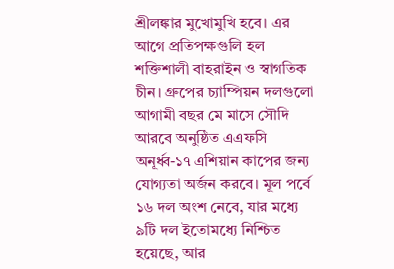শ্রীলঙ্কার মুখোমুখি হবে। এর আগে প্রতিপক্ষগুলি হল শক্তিশালী বাহরাইন ও স্বাগতিক চীন। গ্রুপের চ্যাম্পিয়ন দলগুলো আগামী বছর মে মাসে সৌদি আরবে অনুষ্ঠিত এএফসি অনূর্ধ্ব-১৭ এশিয়ান কাপের জন্য যোগ্যতা অর্জন করবে। মূল পর্বে ১৬ দল অংশ নেবে, যার মধ্যে ৯টি দল ইতোমধ্যে নিশ্চিত হয়েছে, আর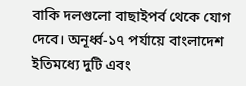বাকি দলগুলো বাছাইপর্ব থেকে যোগ দেবে। অনূর্ধ্ব-১৭ পর্যায়ে বাংলাদেশ ইতিমধ্যে দুটি এবং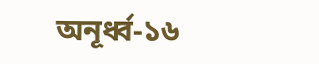অনূর্ধ্ব-১৬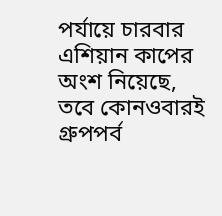পর্যায়ে চারবার এশিয়ান কাপের অংশ নিয়েছে, তবে কোনওবারই গ্রুপপর্ব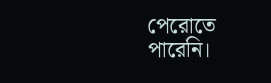পেরোতে পারেনি।